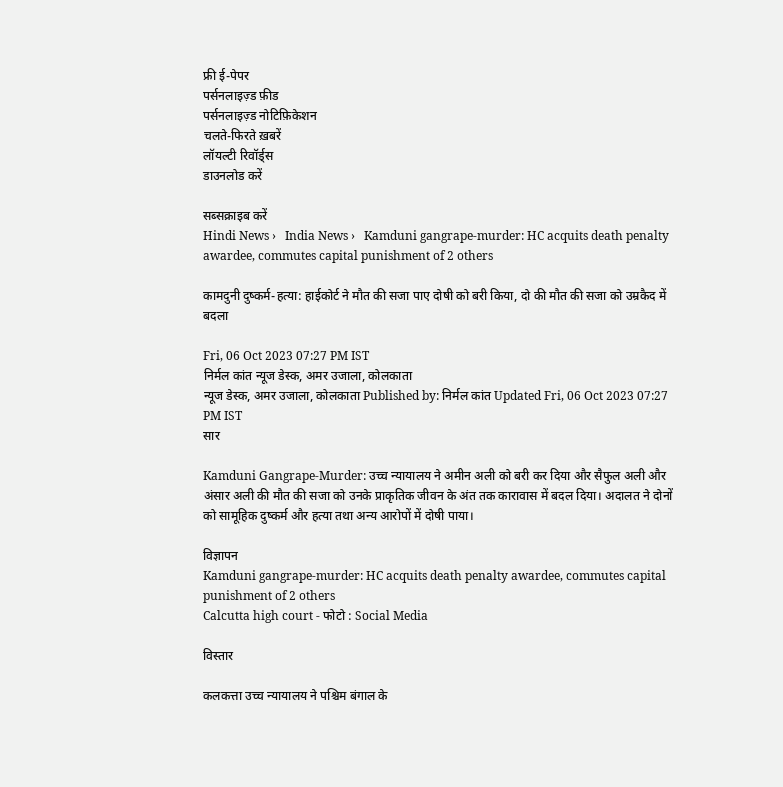फ्री ई-पेपर
पर्सनलाइज़्ड फ़ीड
पर्सनलाइज़्ड नोटिफ़िकेशन
चलते-फिरते ख़बरें
लॉयल्टी रिवॉर्ड्स
डाउनलोड करें

सब्सक्राइब करें
Hindi News ›   India News ›   Kamduni gangrape-murder: HC acquits death penalty awardee, commutes capital punishment of 2 others

कामदुनी दुष्कर्म-हत्या: हाईकोर्ट ने मौत की सजा पाए दोषी को बरी किया, दो की मौत की सजा को उम्रकैद में बदला

Fri, 06 Oct 2023 07:27 PM IST
निर्मल कांत न्यूज डेस्क, अमर उजाला, कोलकाता
न्यूज डेस्क, अमर उजाला, कोलकाता Published by: निर्मल कांत Updated Fri, 06 Oct 2023 07:27 PM IST
सार

Kamduni Gangrape-Murder: उच्च न्यायालय ने अमीन अली को बरी कर दिया और सैफुल अली और अंसार अली की मौत की सजा को उनके प्राकृतिक जीवन के अंत तक कारावास में बदल दिया। अदालत ने दोनों को सामूहिक दुष्कर्म और हत्या तथा अन्य आरोपों में दोषी पाया।

विज्ञापन
Kamduni gangrape-murder: HC acquits death penalty awardee, commutes capital punishment of 2 others
Calcutta high court - फोटो : Social Media

विस्तार

कलकत्ता उच्च न्यायालय ने पश्चिम बंगाल के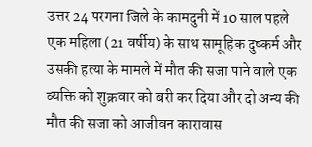उत्तर 24 परगना जिले के कामदुनी में 10 साल पहले एक महिला (21 वर्षीय) के साथ सामूहिक दुष्कर्म और उसकी हत्या के मामले में मौत की सजा पाने वाले एक व्यक्ति को शुक्रवार को बरी कर दिया और दो अन्य की मौत की सजा को आजीवन कारावास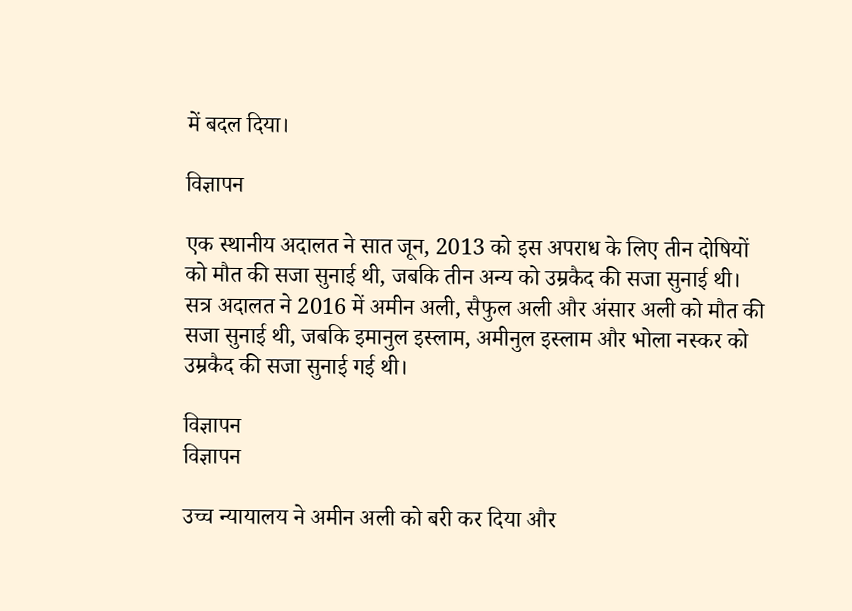में बदल दिया।

विज्ञापन

एक स्थानीय अदालत ने सात जून, 2013 को इस अपराध के लिए तीन दोषियों को मौत की सजा सुनाई थी, जबकि तीन अन्य को उम्रकैद की सजा सुनाई थी। सत्र अदालत ने 2016 में अमीन अली, सैफुल अली और अंसार अली को मौत की सजा सुनाई थी, जबकि इमानुल इस्लाम, अमीनुल इस्लाम और भोला नस्कर को उम्रकैद की सजा सुनाई गई थी।

विज्ञापन
विज्ञापन

उच्च न्यायालय ने अमीन अली को बरी कर दिया और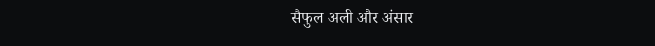सैफुल अली और अंसार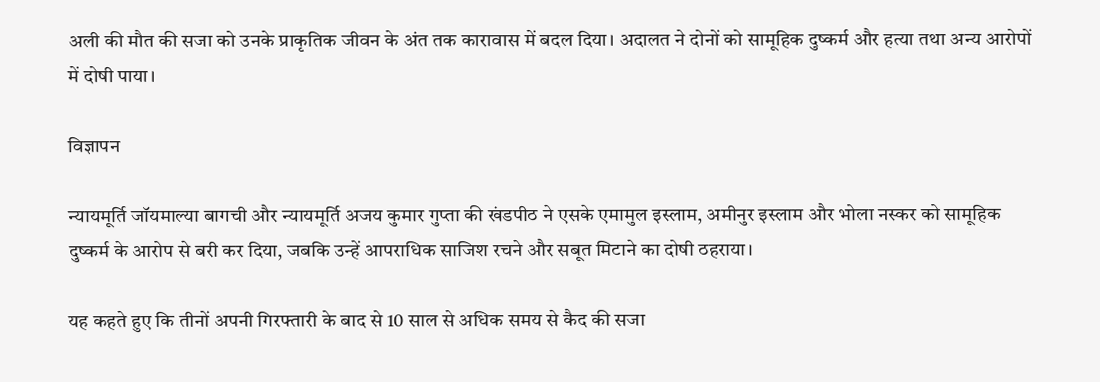अली की मौत की सजा को उनके प्राकृतिक जीवन के अंत तक कारावास में बदल दिया। अदालत ने दोनों को सामूहिक दुष्कर्म और हत्या तथा अन्य आरोपों में दोषी पाया।

विज्ञापन

न्यायमूर्ति जॉयमाल्या बागची और न्यायमूर्ति अजय कुमार गुप्ता की खंडपीठ ने एसके एमामुल इस्लाम, अमीनुर इस्लाम और भोला नस्कर को सामूहिक दुष्कर्म के आरोप से बरी कर दिया, जबकि उन्हें आपराधिक साजिश रचने और सबूत मिटाने का दोषी ठहराया।

यह कहते हुए कि तीनों अपनी गिरफ्तारी के बाद से 10 साल से अधिक समय से कैद की सजा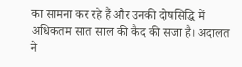का सामना कर रहे हैं और उनकी दोषसिद्धि में अधिकतम सात साल की कैद की सजा है। अदालत ने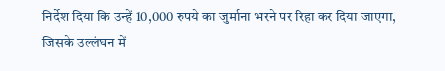निर्देश दिया कि उन्हें 10,000 रुपये का जुर्माना भरने पर रिहा कर दिया जाएगा, जिसके उल्लंघन में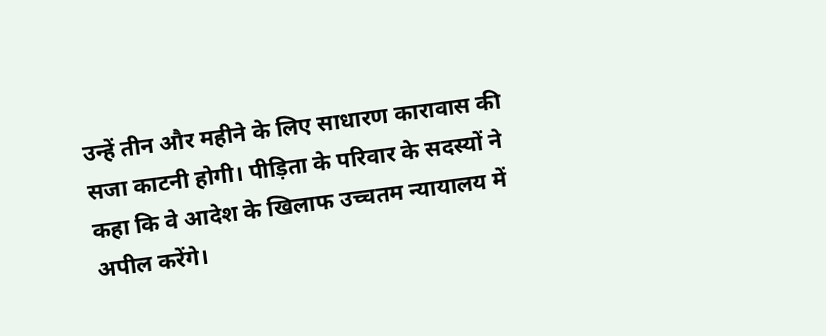उन्हें तीन और महीने के लिए साधारण कारावास की सजा काटनी होगी। पीड़िता के परिवार के सदस्यों ने कहा कि वे आदेश के खिलाफ उच्चतम न्यायालय में अपील करेंगे।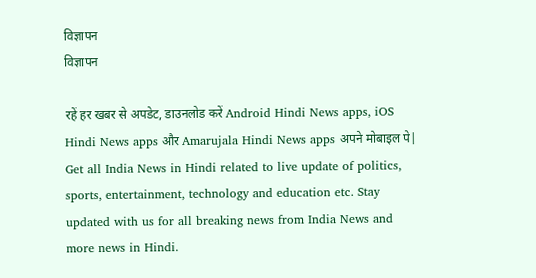विज्ञापन
विज्ञापन

रहें हर खबर से अपडेट, डाउनलोड करें Android Hindi News apps, iOS Hindi News apps और Amarujala Hindi News apps अपने मोबाइल पे|
Get all India News in Hindi related to live update of politics, sports, entertainment, technology and education etc. Stay updated with us for all breaking news from India News and more news in Hindi.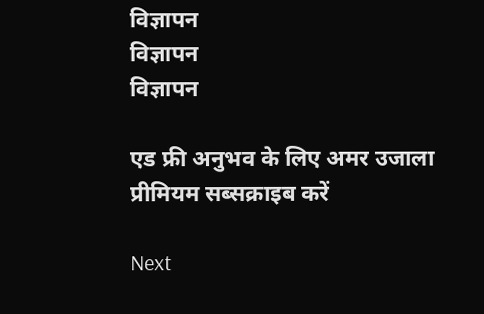विज्ञापन
विज्ञापन
विज्ञापन

एड फ्री अनुभव के लिए अमर उजाला प्रीमियम सब्सक्राइब करें

Next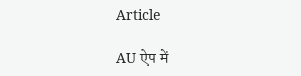Article

AU ऐप में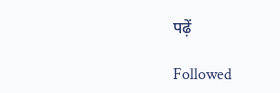पढ़ें

Followed